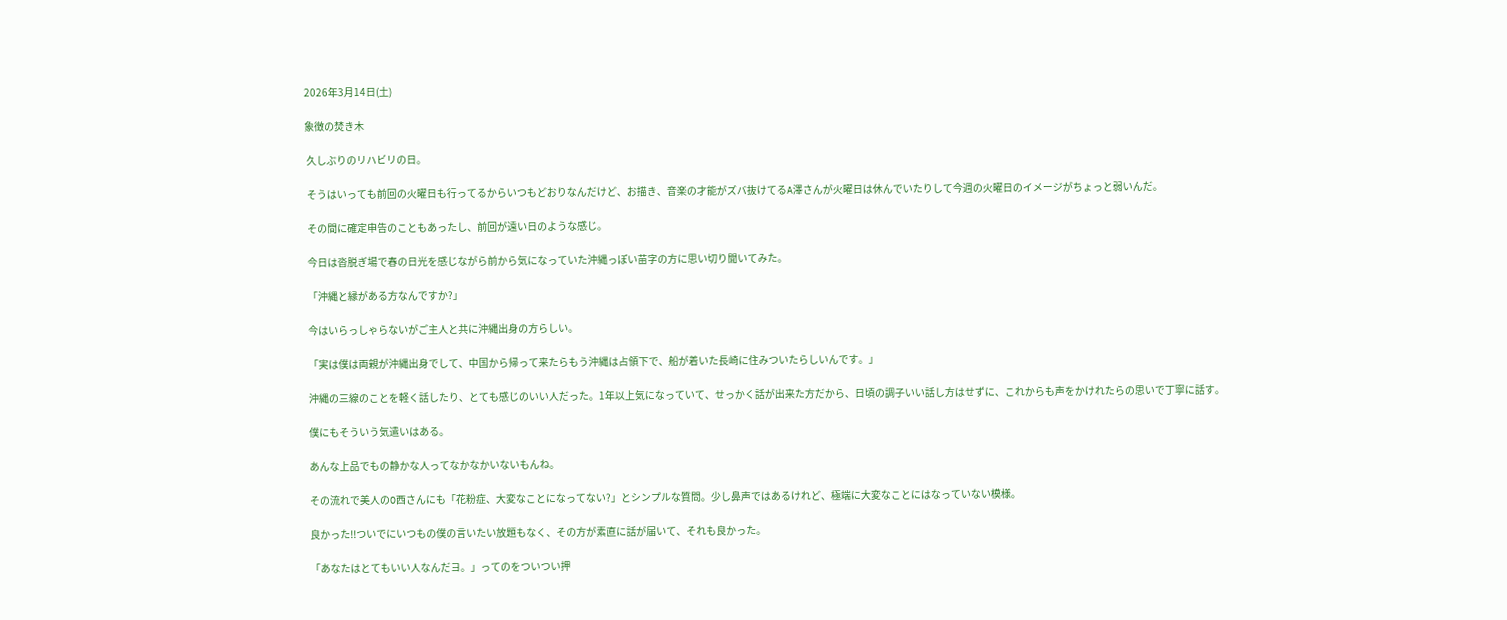2026年3月14日(土)

象徴の焚き木

 久しぶりのリハビリの日。

 そうはいっても前回の火曜日も行ってるからいつもどおりなんだけど、お描き、音楽の才能がズバ抜けてるA澤さんが火曜日は休んでいたりして今週の火曜日のイメージがちょっと弱いんだ。

 その間に確定申告のこともあったし、前回が遠い日のような感じ。

 今日は沓脱ぎ場で春の日光を感じながら前から気になっていた沖縄っぽい苗字の方に思い切り聞いてみた。

 「沖縄と縁がある方なんですか?」

 今はいらっしゃらないがご主人と共に沖縄出身の方らしい。

 「実は僕は両親が沖縄出身でして、中国から帰って来たらもう沖縄は占領下で、船が着いた長崎に住みついたらしいんです。」

 沖縄の三線のことを軽く話したり、とても感じのいい人だった。1年以上気になっていて、せっかく話が出来た方だから、日頃の調子いい話し方はせずに、これからも声をかけれたらの思いで丁寧に話す。

 僕にもそういう気遣いはある。

 あんな上品でもの静かな人ってなかなかいないもんね。

 その流れで美人のO西さんにも「花粉症、大変なことになってない?」とシンプルな質問。少し鼻声ではあるけれど、極端に大変なことにはなっていない模様。

 良かった!!ついでにいつもの僕の言いたい放題もなく、その方が素直に話が届いて、それも良かった。

 「あなたはとてもいい人なんだヨ。」ってのをついつい押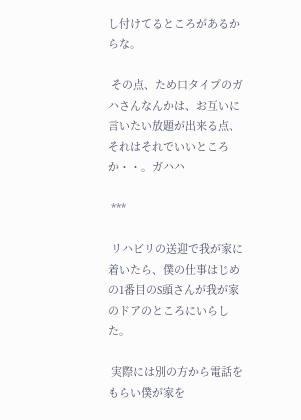し付けてるところがあるからな。

 その点、ため口タイプのガハさんなんかは、お互いに言いたい放題が出来る点、それはそれでいいところか・・。ガハハ

 ***

 リハビリの送迎で我が家に着いたら、僕の仕事はじめの1番目のS頭さんが我が家のドアのところにいらした。

 実際には別の方から電話をもらい僕が家を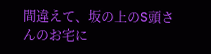間違えて、坂の上のS頭さんのお宅に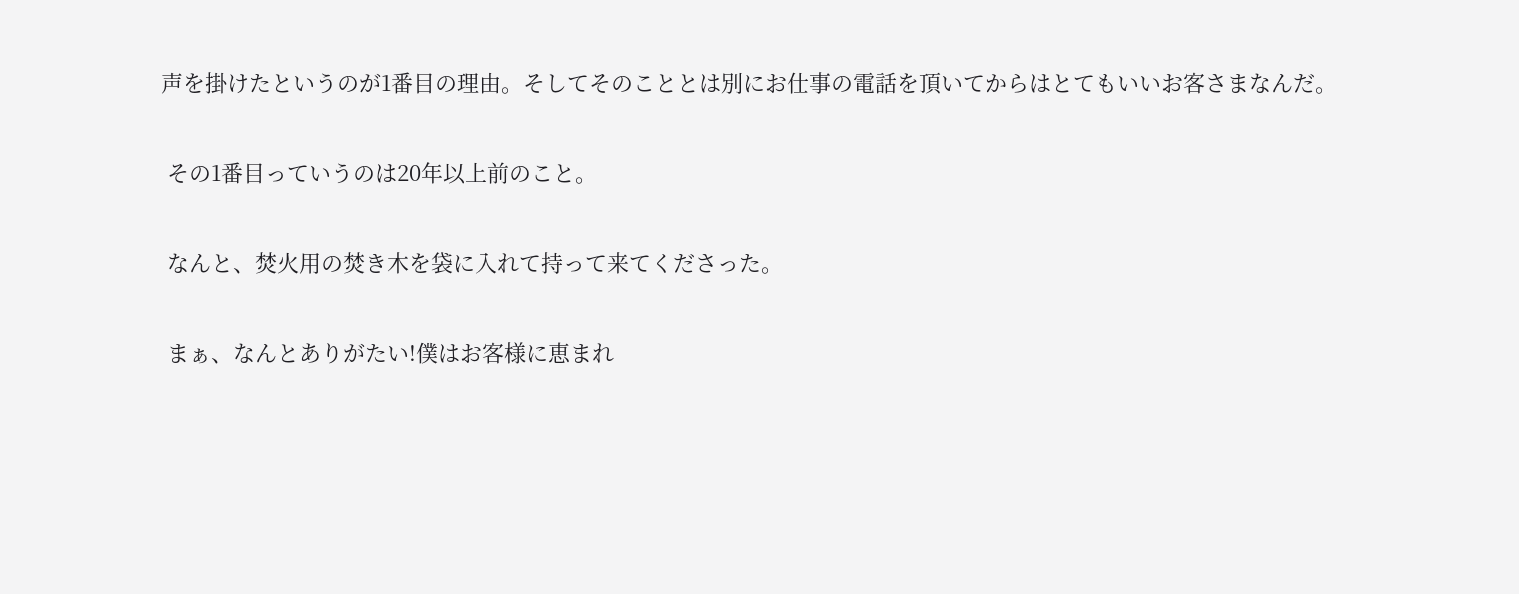声を掛けたというのが1番目の理由。そしてそのこととは別にお仕事の電話を頂いてからはとてもいいお客さまなんだ。

 その1番目っていうのは20年以上前のこと。

 なんと、焚火用の焚き木を袋に入れて持って来てくださった。

 まぁ、なんとありがたい!僕はお客様に恵まれ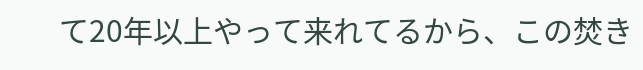て20年以上やって来れてるから、この焚き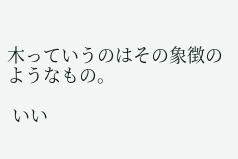木っていうのはその象徴のようなもの。

 いい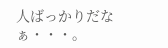人ばっかりだなぁ・・・。